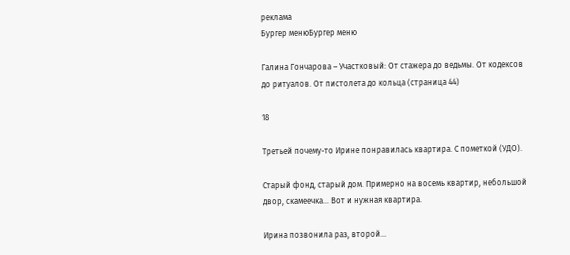реклама
Бургер менюБургер меню

Галина Гончарова – Участковый: От стажера до ведьмы. От кодексов до ритуалов. От пистолета до кольца (страница 44)

18

Третьей почему-то Ирине понравилась квартира. С пометкой (УДО).

Старый фонд, старый дом. Примерно на восемь квартир, небольшой двор, скамеечка… Вот и нужная квартира.

Ирина позвонила раз, второй…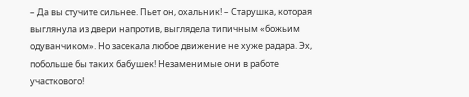– Да вы стучите сильнее. Пьет он, охальник! – Старушка, которая выглянула из двери напротив, выглядела типичным «божьим одуванчиком». Но засекала любое движение не хуже радара. Эх, побольше бы таких бабушек! Незаменимые они в работе участкового!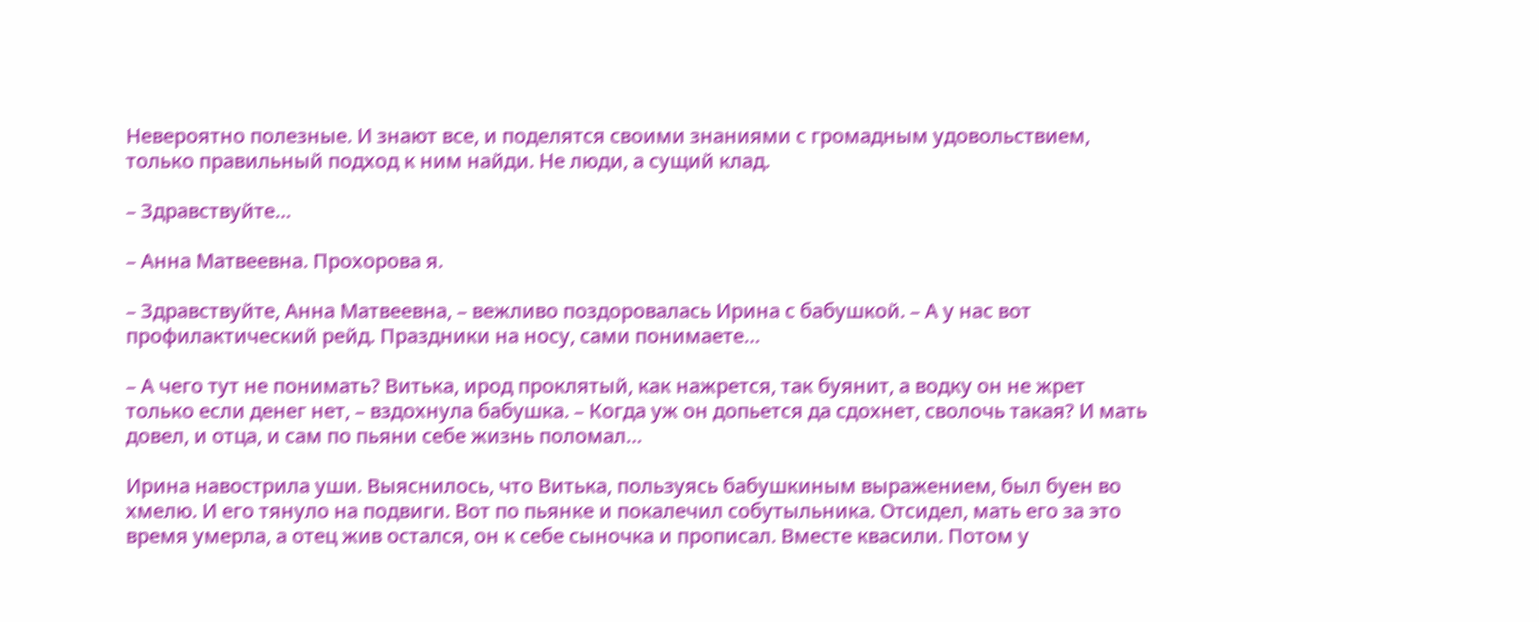Невероятно полезные. И знают все, и поделятся своими знаниями с громадным удовольствием, только правильный подход к ним найди. Не люди, а сущий клад.

– Здравствуйте…

– Анна Матвеевна. Прохорова я.

– Здравствуйте, Анна Матвеевна, – вежливо поздоровалась Ирина с бабушкой. – А у нас вот профилактический рейд. Праздники на носу, сами понимаете…

– А чего тут не понимать? Витька, ирод проклятый, как нажрется, так буянит, а водку он не жрет только если денег нет, – вздохнула бабушка. – Когда уж он допьется да сдохнет, сволочь такая? И мать довел, и отца, и сам по пьяни себе жизнь поломал…

Ирина навострила уши. Выяснилось, что Витька, пользуясь бабушкиным выражением, был буен во хмелю. И его тянуло на подвиги. Вот по пьянке и покалечил собутыльника. Отсидел, мать его за это время умерла, а отец жив остался, он к себе сыночка и прописал. Вместе квасили. Потом у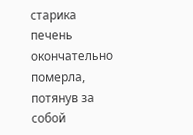старика печень окончательно померла, потянув за собой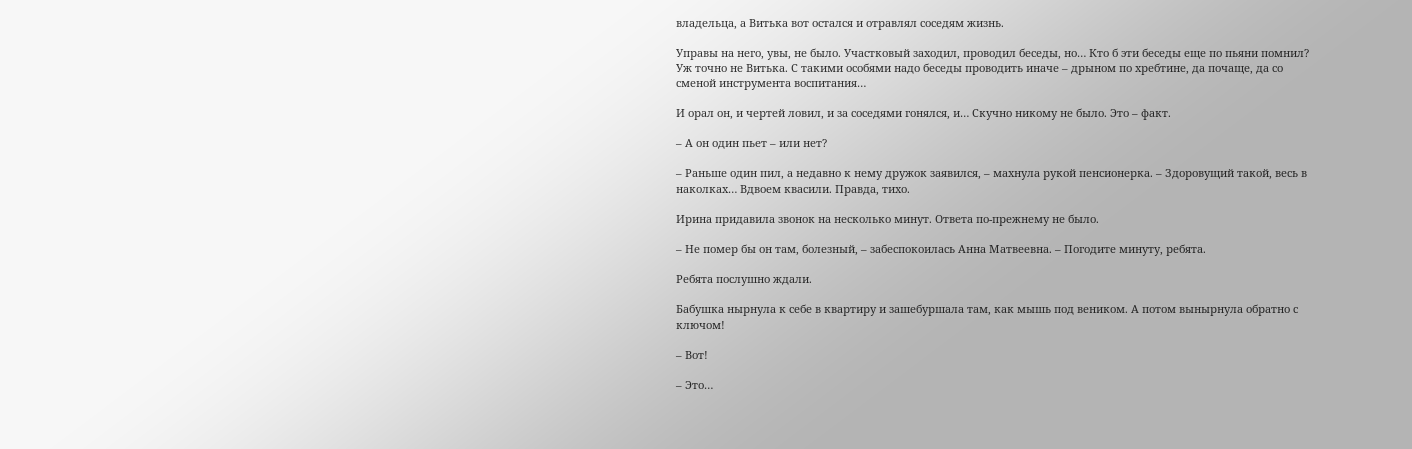владельца, а Витька вот остался и отравлял соседям жизнь.

Управы на него, увы, не было. Участковый заходил, проводил беседы, но… Кто б эти беседы еще по пьяни помнил? Уж точно не Витька. С такими особями надо беседы проводить иначе – дрыном по хребтине, да почаще, да со сменой инструмента воспитания…

И орал он, и чертей ловил, и за соседями гонялся, и… Скучно никому не было. Это – факт.

– А он один пьет – или нет?

– Раньше один пил, а недавно к нему дружок заявился, – махнула рукой пенсионерка. – Здоровущий такой, весь в наколках… Вдвоем квасили. Правда, тихо.

Ирина придавила звонок на несколько минут. Ответа по-прежнему не было.

– Не помер бы он там, болезный, – забеспокоилась Анна Матвеевна. – Погодите минуту, ребята.

Ребята послушно ждали.

Бабушка нырнула к себе в квартиру и зашебуршала там, как мышь под веником. А потом вынырнула обратно с ключом!

– Вот!

– Это…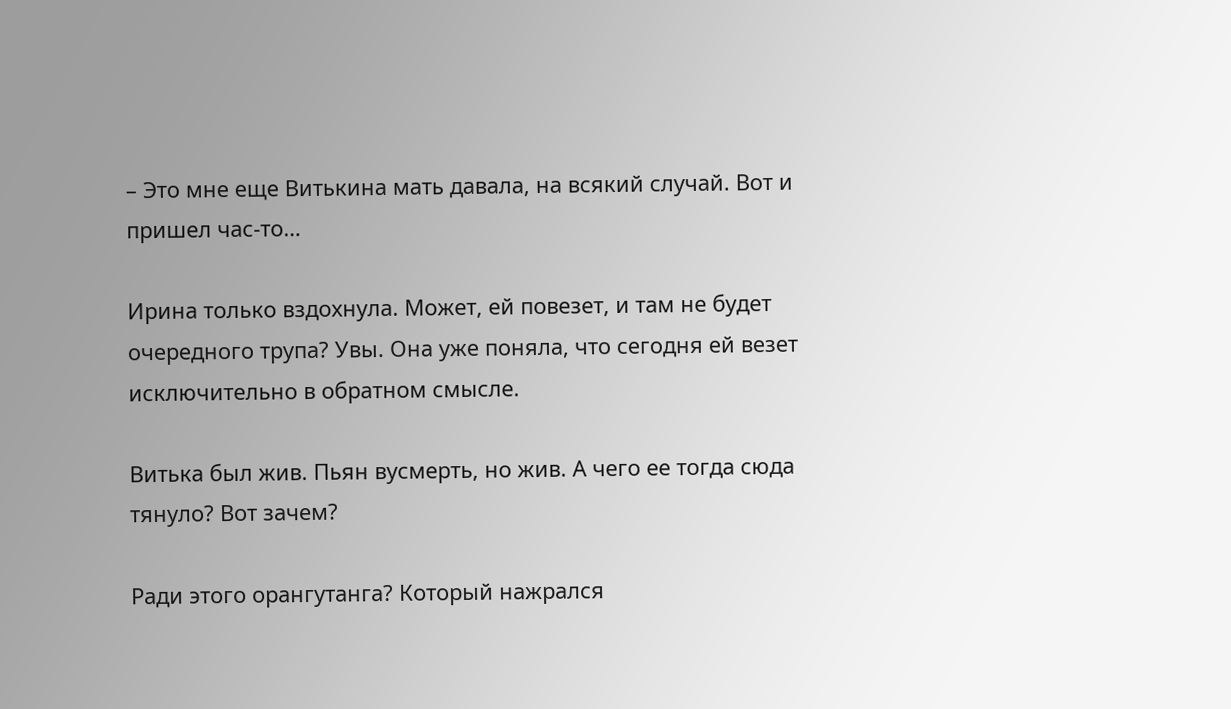– Это мне еще Витькина мать давала, на всякий случай. Вот и пришел час-то…

Ирина только вздохнула. Может, ей повезет, и там не будет очередного трупа? Увы. Она уже поняла, что сегодня ей везет исключительно в обратном смысле.

Витька был жив. Пьян вусмерть, но жив. А чего ее тогда сюда тянуло? Вот зачем?

Ради этого орангутанга? Который нажрался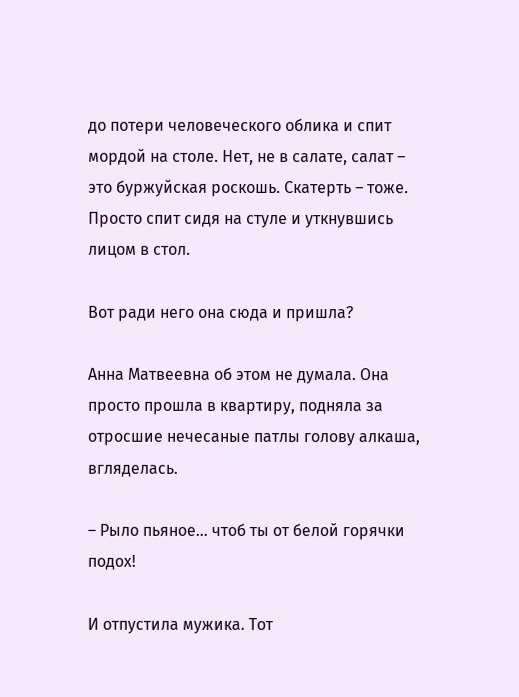до потери человеческого облика и спит мордой на столе. Нет, не в салате, салат – это буржуйская роскошь. Скатерть – тоже. Просто спит сидя на стуле и уткнувшись лицом в стол.

Вот ради него она сюда и пришла?

Анна Матвеевна об этом не думала. Она просто прошла в квартиру, подняла за отросшие нечесаные патлы голову алкаша, вгляделась.

– Рыло пьяное… чтоб ты от белой горячки подох!

И отпустила мужика. Тот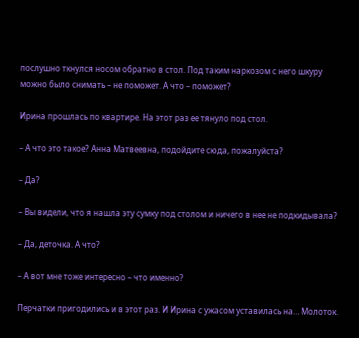послушно ткнулся носом обратно в стол. Под таким наркозом с него шкуру можно было снимать – не поможет. А что – поможет?

Ирина прошлась по квартире. На этот раз ее тянуло под стол.

– А что это такое? Анна Матвеевна, подойдите сюда, пожалуйста?

– Да?

– Вы видели, что я нашла эту сумку под столом и ничего в нее не подкидывала?

– Да, деточка. А что?

– А вот мне тоже интересно – что именно?

Перчатки пригодились и в этот раз. И Ирина с ужасом уставилась на… Молоток.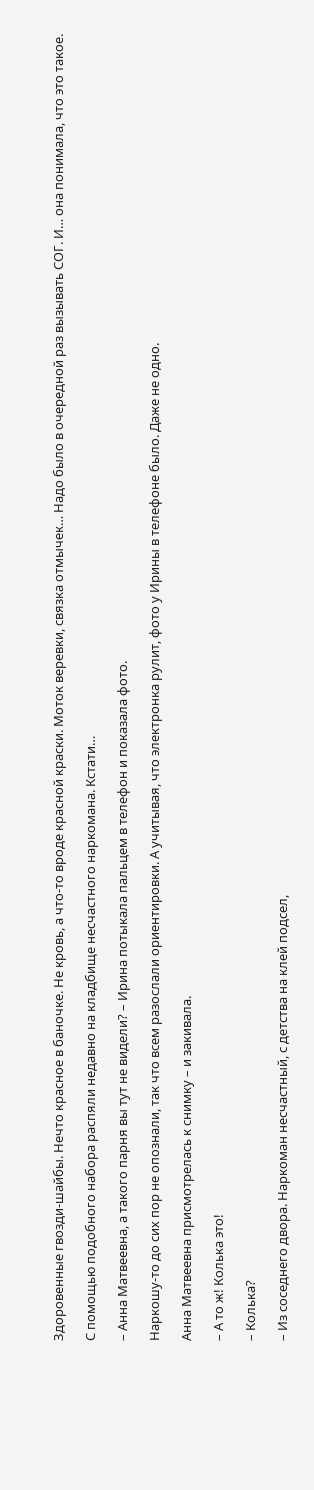Здоровенные гвозди-шайбы. Нечто красное в баночке. Не кровь, а что-то вроде красной краски. Моток веревки, связка отмычек… Надо было в очередной раз вызывать СОГ. И… она понимала, что это такое.

С помощью подобного набора распяли недавно на кладбище несчастного наркомана. Кстати…

– Анна Матвеевна, а такого парня вы тут не видели? – Ирина потыкала пальцем в телефон и показала фото.

Наркошу-то до сих пор не опознали, так что всем разослали ориентировки. А учитывая, что электронка рулит, фото у Ирины в телефоне было. Даже не одно.

Анна Матвеевна присмотрелась к снимку – и закивала.

– А то ж! Колька это!

– Колька?

– Из соседнего двора. Наркоман несчастный, с детства на клей подсел,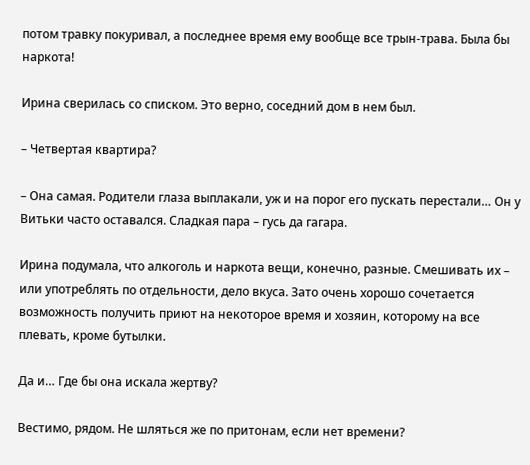потом травку покуривал, а последнее время ему вообще все трын-трава. Была бы наркота!

Ирина сверилась со списком. Это верно, соседний дом в нем был.

– Четвертая квартира?

– Она самая. Родители глаза выплакали, уж и на порог его пускать перестали… Он у Витьки часто оставался. Сладкая пара – гусь да гагара.

Ирина подумала, что алкоголь и наркота вещи, конечно, разные. Смешивать их – или употреблять по отдельности, дело вкуса. Зато очень хорошо сочетается возможность получить приют на некоторое время и хозяин, которому на все плевать, кроме бутылки.

Да и… Где бы она искала жертву?

Вестимо, рядом. Не шляться же по притонам, если нет времени?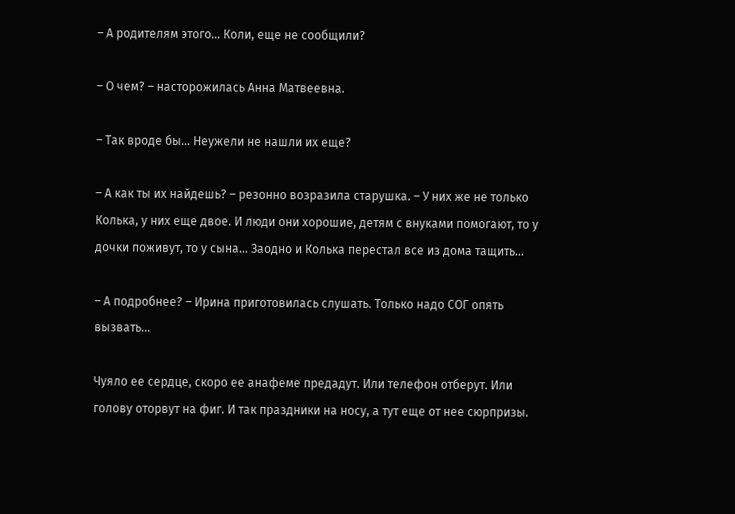– А родителям этого… Коли, еще не сообщили?

– О чем? – насторожилась Анна Матвеевна.

– Так вроде бы… Неужели не нашли их еще?

– А как ты их найдешь? – резонно возразила старушка. – У них же не только Колька, у них еще двое. И люди они хорошие, детям с внуками помогают, то у дочки поживут, то у сына… Заодно и Колька перестал все из дома тащить…

– А подробнее? – Ирина приготовилась слушать. Только надо СОГ опять вызвать…

Чуяло ее сердце, скоро ее анафеме предадут. Или телефон отберут. Или голову оторвут на фиг. И так праздники на носу, а тут еще от нее сюрпризы.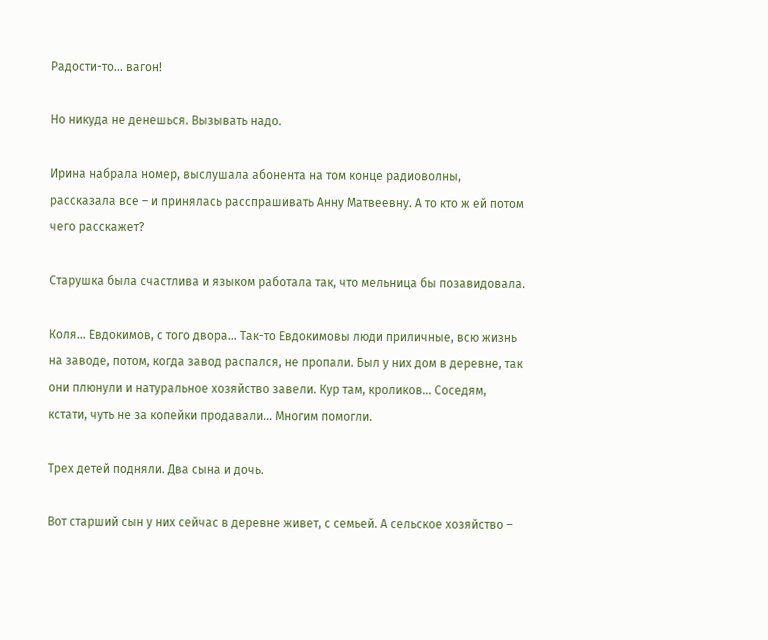Радости-то… вагон!

Но никуда не денешься. Вызывать надо.

Ирина набрала номер, выслушала абонента на том конце радиоволны, рассказала все – и принялась расспрашивать Анну Матвеевну. А то кто ж ей потом чего расскажет?

Старушка была счастлива и языком работала так, что мельница бы позавидовала.

Коля… Евдокимов, с того двора… Так-то Евдокимовы люди приличные, всю жизнь на заводе, потом, когда завод распался, не пропали. Был у них дом в деревне, так они плюнули и натуральное хозяйство завели. Кур там, кроликов… Соседям, кстати, чуть не за копейки продавали… Многим помогли.

Трех детей подняли. Два сына и дочь.

Вот старший сын у них сейчас в деревне живет, с семьей. А сельское хозяйство –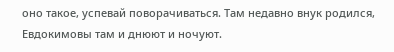оно такое, успевай поворачиваться. Там недавно внук родился, Евдокимовы там и днюют и ночуют.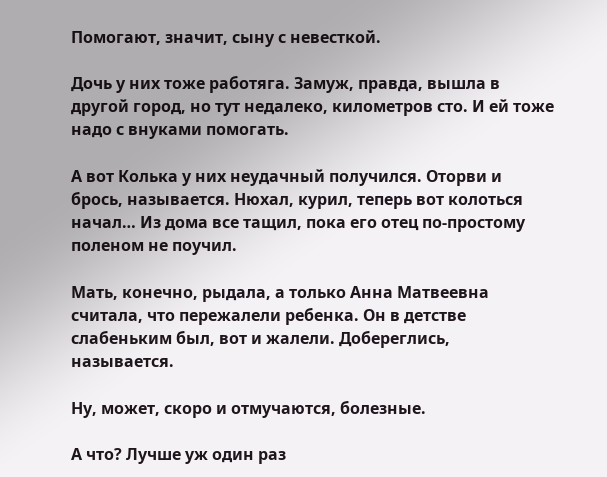Помогают, значит, сыну с невесткой.

Дочь у них тоже работяга. Замуж, правда, вышла в другой город, но тут недалеко, километров сто. И ей тоже надо с внуками помогать.

А вот Колька у них неудачный получился. Оторви и брось, называется. Нюхал, курил, теперь вот колоться начал… Из дома все тащил, пока его отец по-простому поленом не поучил.

Мать, конечно, рыдала, а только Анна Матвеевна считала, что пережалели ребенка. Он в детстве слабеньким был, вот и жалели. Добереглись, называется.

Ну, может, скоро и отмучаются, болезные.

А что? Лучше уж один раз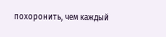похоронить, чем каждый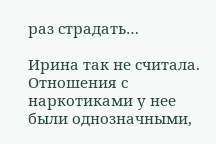раз страдать…

Ирина так не считала. Отношения с наркотиками у нее были однозначными,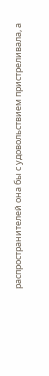распространителей она бы с удовольствием пристреливала, а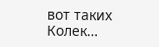вот таких Колек…